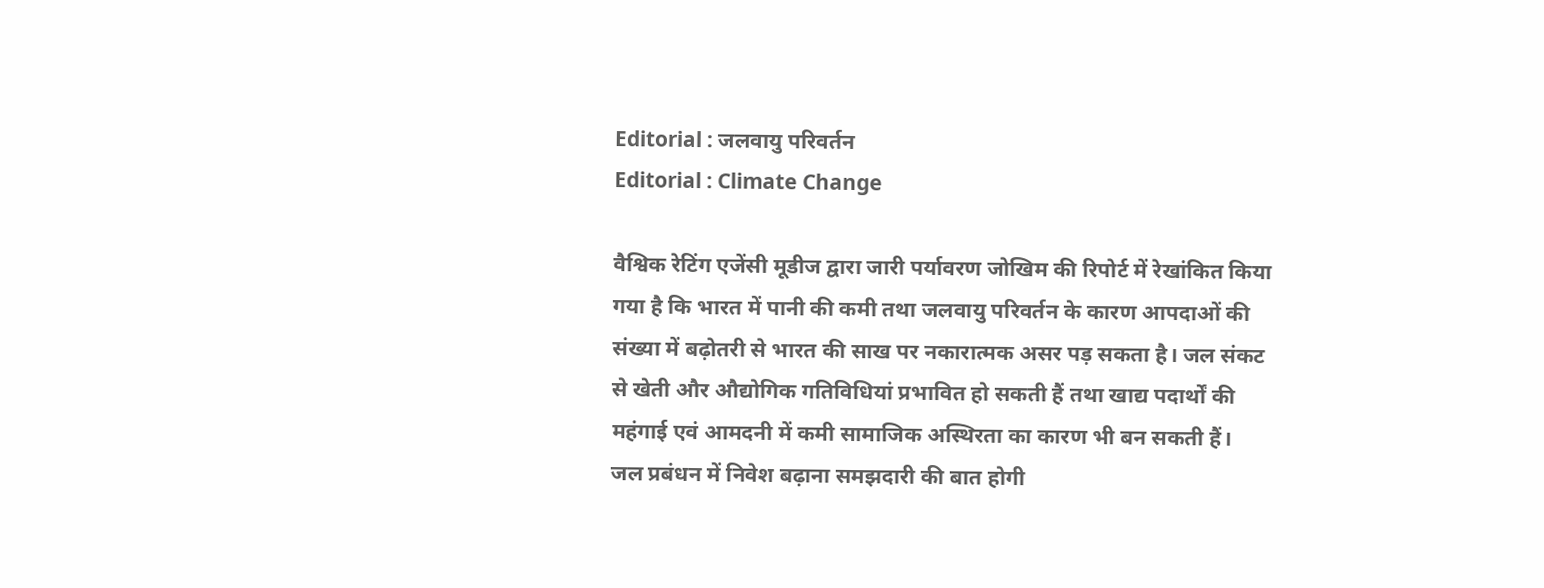Editorial : जलवायु परिवर्तन
Editorial : Climate Change

वैश्विक रेटिंग एजेंसी मूडीज द्वारा जारी पर्यावरण जोखिम की रिपोर्ट में रेखांकित किया गया है कि भारत में पानी की कमी तथा जलवायु परिवर्तन के कारण आपदाओं की संख्या में बढ़ोतरी से भारत की साख पर नकारात्मक असर पड़ सकता है। जल संकट से खेती और औद्योगिक गतिविधियां प्रभावित हो सकती हैं तथा खाद्य पदार्थों की महंगाई एवं आमदनी में कमी सामाजिक अस्थिरता का कारण भी बन सकती हैं।
जल प्रबंधन में निवेश बढ़ाना समझदारी की बात होगी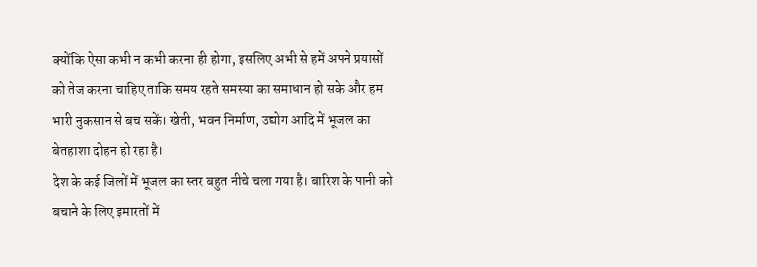क्योंकि ऐसा कभी न कभी करना ही होगा, इसलिए अभी से हमें अपने प्रयासों को तेज करना चाहिए ताकि समय रहते समस्या का समाधान हो सके और हम भारी नुकसान से बच सकें। खेती, भवन निर्माण, उद्योग आदि में भूजल का बेतहाशा दोहन हो रहा है।
देश के कई जिलों में भूजल का स्तर बहुत नीचे चला गया है। बारिश के पानी को बचाने के लिए इमारतों में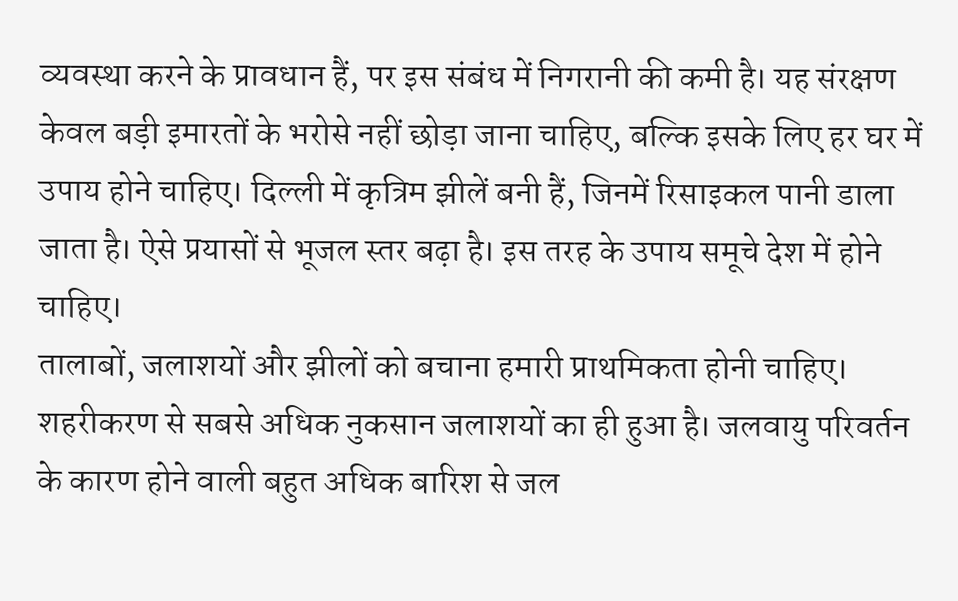व्यवस्था करने के प्रावधान हैं, पर इस संबंध में निगरानी की कमी है। यह संरक्षण केवल बड़ी इमारतों के भरोसे नहीं छोड़ा जाना चाहिए, बल्कि इसके लिए हर घर में उपाय होने चाहिए। दिल्ली में कृत्रिम झीलें बनी हैं, जिनमें रिसाइकल पानी डाला जाता है। ऐसे प्रयासों से भूजल स्तर बढ़ा है। इस तरह के उपाय समूचे देश में होने चाहिए।
तालाबों, जलाशयों और झीलों को बचाना हमारी प्राथमिकता होनी चाहिए। शहरीकरण से सबसे अधिक नुकसान जलाशयों का ही हुआ है। जलवायु परिवर्तन के कारण होने वाली बहुत अधिक बारिश से जल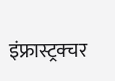इंफ्रास्ट्रक्चर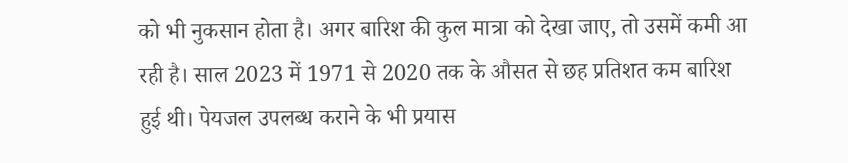को भी नुकसान होता है। अगर बारिश की कुल मात्रा को देखा जाए, तो उसमें कमी आ रही है। साल 2023 में 1971 से 2020 तक के औसत से छह प्रतिशत कम बारिश हुई थी। पेयजल उपलब्ध कराने के भी प्रयास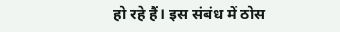हो रहे हैं। इस संबंध में ठोस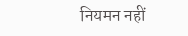नियमन नहीं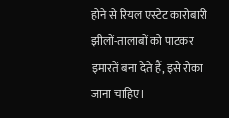होने से रियल एस्टेट कारोबारी झीलों-तालाबों को पाटकर इमारतें बना देते हैं, इसे रोका जाना चाहिए।